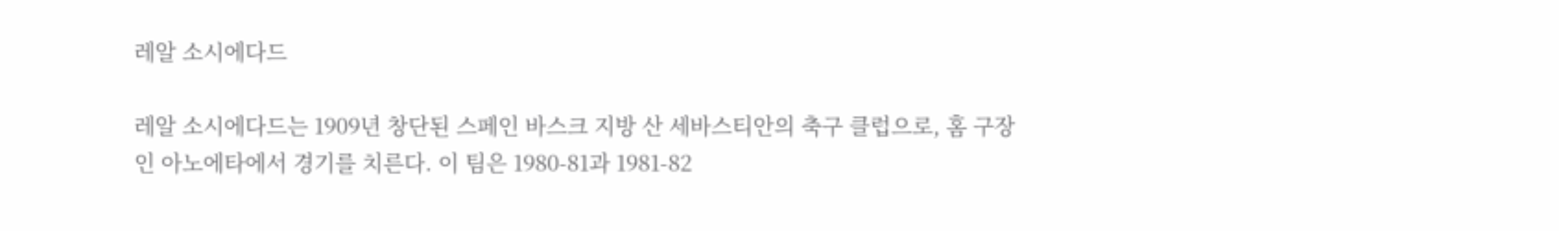레알 소시에다드

레알 소시에다드는 1909년 창단된 스페인 바스크 지방 산 세바스티안의 축구 클럽으로, 홈 구장인 아노에타에서 경기를 치른다. 이 팀은 1980-81과 1981-82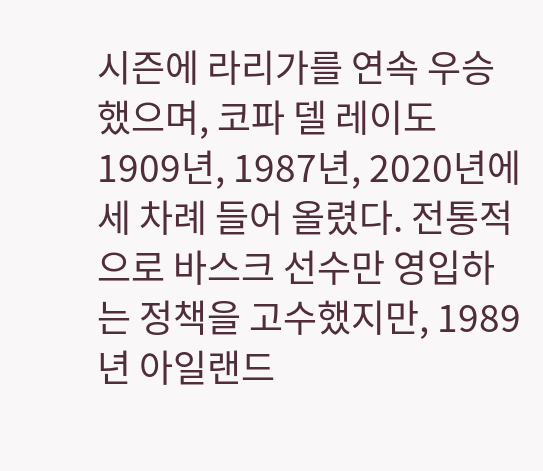시즌에 라리가를 연속 우승했으며, 코파 델 레이도 1909년, 1987년, 2020년에 세 차례 들어 올렸다. 전통적으로 바스크 선수만 영입하는 정책을 고수했지만, 1989년 아일랜드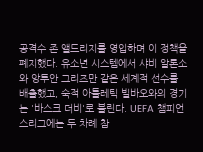공격수 존 앨드리지를 영입하며 이 정책을 폐지했다. 유소년 시스템에서 샤비 알론소와 앙투안 그리즈만 같은 세계적 선수를 배출했고, 숙적 아틀레틱 빌바오와의 경기는 '바스크 더비'로 불린다. UEFA 챔피언스리그에는 두 차례 참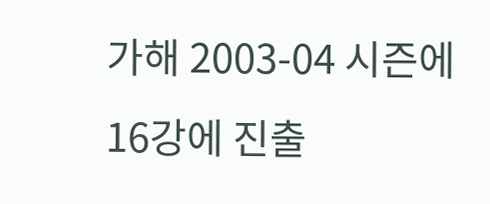가해 2003-04 시즌에 16강에 진출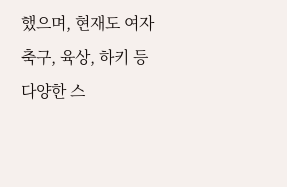했으며, 현재도 여자 축구, 육상, 하키 등 다양한 스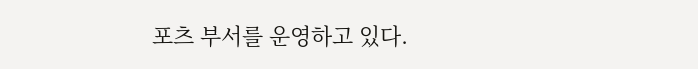포츠 부서를 운영하고 있다.